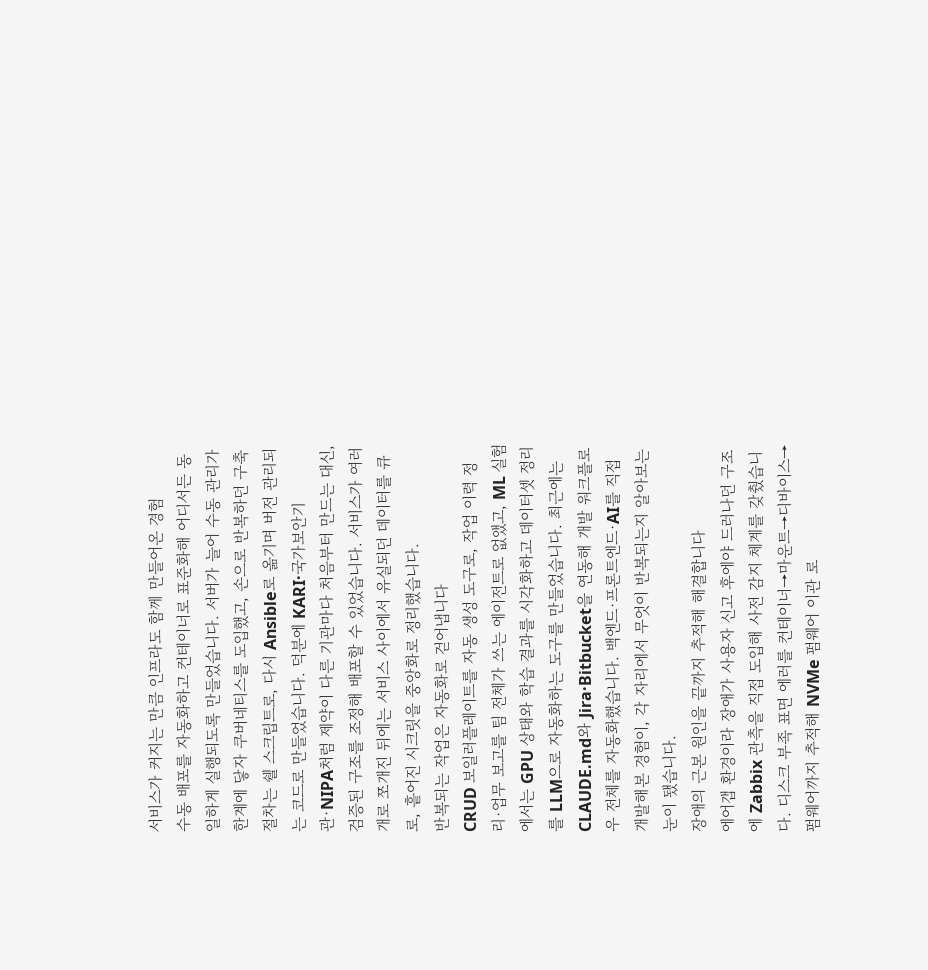서비스가 커지는 만큼 인프라도 함께 만들어온 경험
수동 배포를 자동화하고 컨테이너로 표준화해 어디서든 동일하게 실행되도록 만들었습니다. 서버가 늘어 수동 관리가 한계에 닿자 쿠버네티스를 도입했고, 손으로 반복하던 구축 절차는 쉘 스크립트로, 다시 Ansible로 옮기며 버전 관리되는 코드로 만들었습니다. 덕분에 KARI·국가보안기관·NIPA처럼 제약이 다른 기관마다 처음부터 만드는 대신, 검증된 구조를 조정해 배포할 수 있었습니다. 서비스가 여러 개로 쪼개진 뒤에는 서비스 사이에서 유실되던 데이터를 큐로, 흩어진 시크릿을 중앙화로 정리했습니다.
반복되는 작업은 자동화로 걷어냅니다
CRUD 보일러플레이트를 자동 생성 도구로, 작업 이력 정리·업무 보고를 팀 전체가 쓰는 에이전트로 없앴고, ML 실험에서는 GPU 상태와 학습 결과를 시각화하고 데이터셋 정리를 LLM으로 자동화하는 도구를 만들었습니다. 최근에는 CLAUDE.md와 Jira·Bitbucket을 연동해 개발 워크플로우 전체를 자동화했습니다. 백엔드·프론트엔드·AI를 직접 개발해본 경험이, 각 자리에서 무엇이 반복되는지 알아보는 눈이 됐습니다.
장애의 근본 원인을 끝까지 추적해 해결합니다
에어갭 환경이라 장애가 사용자 신고 후에야 드러나던 구조에 Zabbix 관측을 직접 도입해 사전 감지 체계를 갖췄습니다. 디스크 부족 표면 에러를 컨테이너→마운트→디바이스→펌웨어까지 추적해 NVMe 펌웨어 이관 로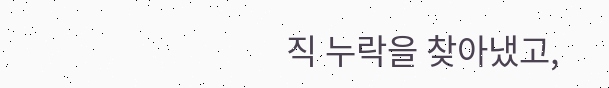직 누락을 찾아냈고,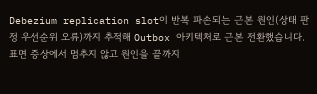Debezium replication slot이 반복 파손되는 근본 원인(상태 판정 우선순위 오류)까지 추적해 Outbox 아키텍처로 근본 전환했습니다. 표면 증상에서 멈추지 않고 원인을 끝까지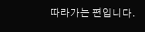따라가는 편입니다.